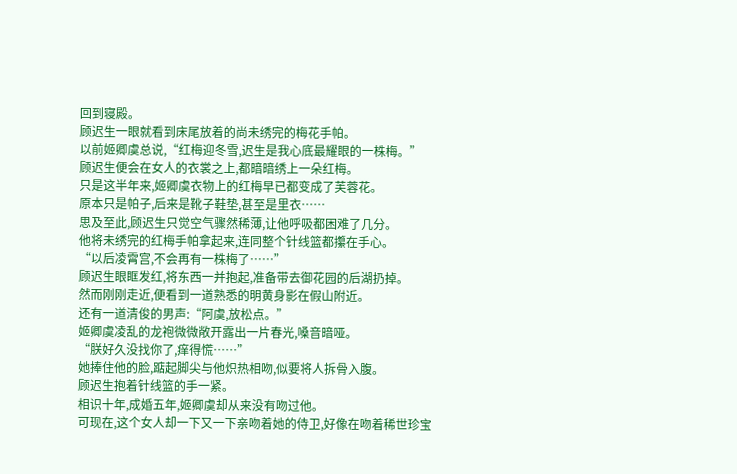回到寝殿。
顾迟生一眼就看到床尾放着的尚未绣完的梅花手帕。
以前姬卿虞总说,“红梅迎冬雪,迟生是我心底最耀眼的一株梅。”
顾迟生便会在女人的衣裳之上,都暗暗绣上一朵红梅。
只是这半年来,姬卿虞衣物上的红梅早已都变成了芙蓉花。
原本只是帕子,后来是靴子鞋垫,甚至是里衣……
思及至此,顾迟生只觉空气骤然稀薄,让他呼吸都困难了几分。
他将未绣完的红梅手帕拿起来,连同整个针线篮都攥在手心。
“以后凌霄宫,不会再有一株梅了……”
顾迟生眼眶发红,将东西一并抱起,准备带去御花园的后湖扔掉。
然而刚刚走近,便看到一道熟悉的明黄身影在假山附近。
还有一道清俊的男声:“阿虞,放松点。”
姬卿虞凌乱的龙袍微微敞开露出一片春光,嗓音暗哑。
“朕好久没找你了,痒得慌……”
她捧住他的脸,踮起脚尖与他炽热相吻,似要将人拆骨入腹。
顾迟生抱着针线篮的手一紧。
相识十年,成婚五年,姬卿虞却从来没有吻过他。
可现在,这个女人却一下又一下亲吻着她的侍卫,好像在吻着稀世珍宝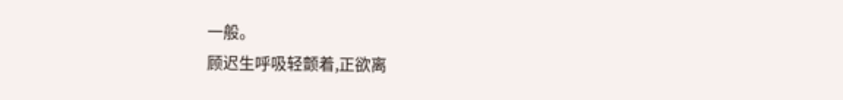一般。
顾迟生呼吸轻颤着,正欲离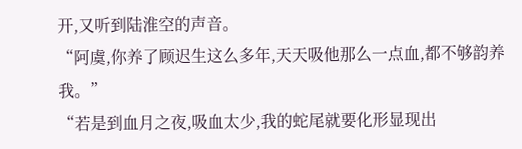开,又听到陆淮空的声音。
“阿虞,你养了顾迟生这么多年,天天吸他那么一点血,都不够韵养我。”
“若是到血月之夜,吸血太少,我的蛇尾就要化形显现出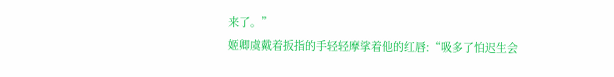来了。”
姬卿虞戴着扳指的手轻轻摩挲着他的红唇:“吸多了怕迟生会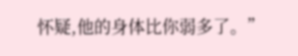怀疑,他的身体比你弱多了。”